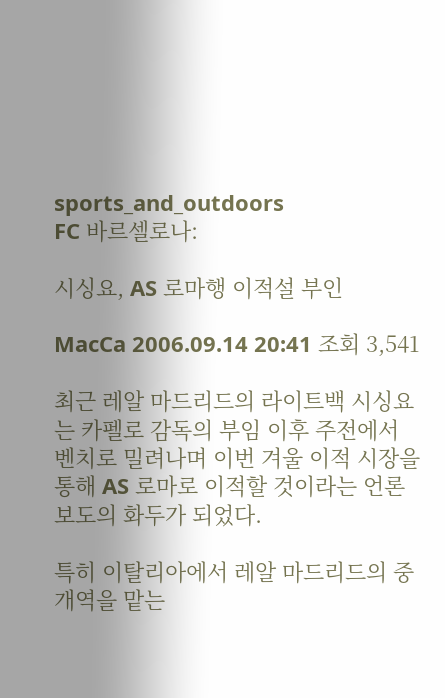sports_and_outdoors
FC 바르셀로나:

시싱요, AS 로마행 이적설 부인

MacCa 2006.09.14 20:41 조회 3,541

최근 레알 마드리드의 라이트백 시싱요는 카펠로 감독의 부임 이후 주전에서 벤치로 밀려나며 이번 겨울 이적 시장을 통해 AS 로마로 이적할 것이라는 언론 보도의 화두가 되었다.

특히 이탈리아에서 레알 마드리드의 중개역을 맡는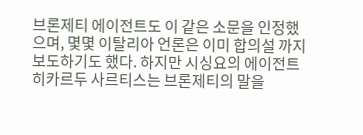브론제티 에이전트도 이 같은 소문을 인정했으며, 몇몇 이탈리아 언론은 이미 합의설 까지 보도하기도 했다. 하지만 시싱요의 에이전트 히카르두 사르티스는 브론제티의 말을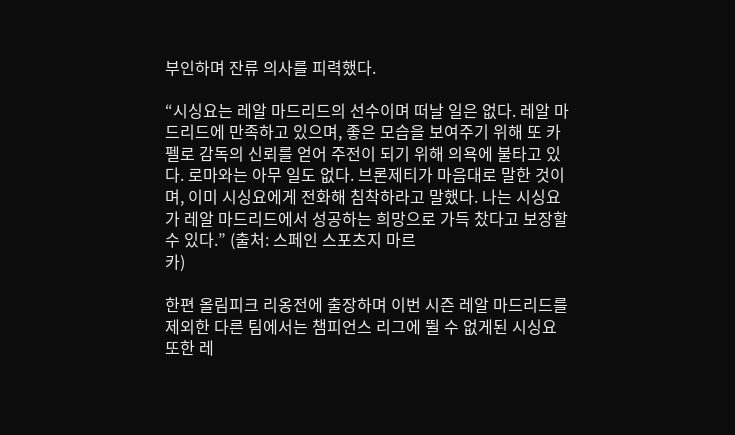부인하며 잔류 의사를 피력했다.

“시싱요는 레알 마드리드의 선수이며 떠날 일은 없다. 레알 마드리드에 만족하고 있으며, 좋은 모습을 보여주기 위해 또 카펠로 감독의 신뢰를 얻어 주전이 되기 위해 의욕에 불타고 있다. 로마와는 아무 일도 없다. 브론제티가 마음대로 말한 것이며, 이미 시싱요에게 전화해 침착하라고 말했다. 나는 시싱요가 레알 마드리드에서 성공하는 희망으로 가득 찼다고 보장할 수 있다.” (출처: 스페인 스포츠지 마르
카)

한편 올림피크 리옹전에 출장하며 이번 시즌 레알 마드리드를 제외한 다른 팀에서는 챔피언스 리그에 뛸 수 없게된 시싱요 또한 레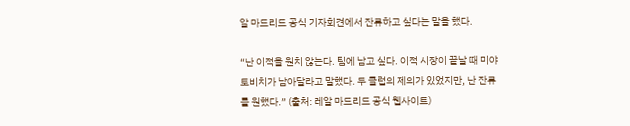알 마드리드 공식 기자회견에서 잔류하고 싶다는 말을 했다.

“난 이적을 원치 않는다. 팀에 남고 싶다. 이적 시장이 끝날 때 미야토비치가 남아달라고 말했다. 두 클럽의 제의가 있었지만, 난 잔류를 원했다.” (출처: 레알 마드리드 공식 웹사이트)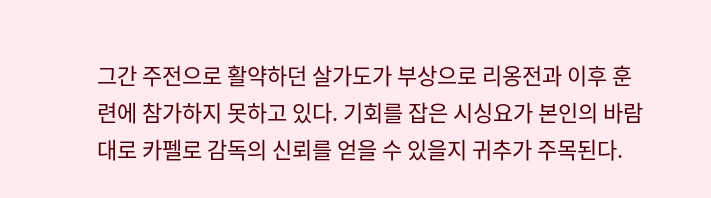그간 주전으로 활약하던 살가도가 부상으로 리옹전과 이후 훈련에 참가하지 못하고 있다. 기회를 잡은 시싱요가 본인의 바람대로 카펠로 감독의 신뢰를 얻을 수 있을지 귀추가 주목된다.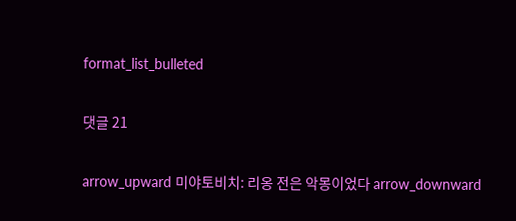format_list_bulleted

댓글 21

arrow_upward 미야토비치: 리옹 전은 악몽이었다 arrow_downward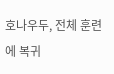호나우두, 전체 훈련에 복귀